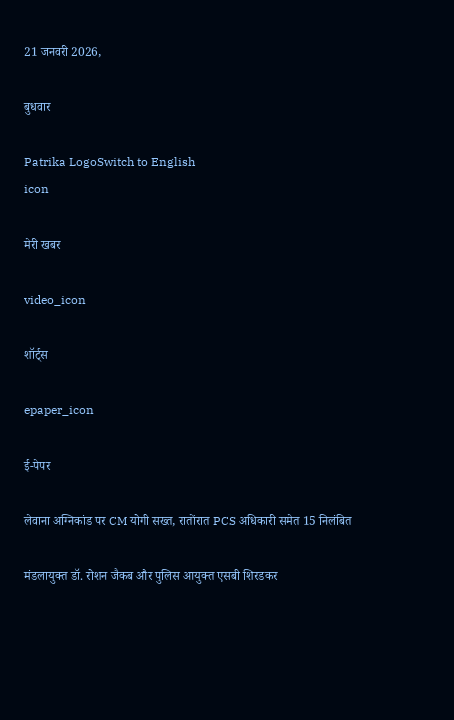21 जनवरी 2026,

बुधवार

Patrika LogoSwitch to English
icon

मेरी खबर

video_icon

शॉर्ट्स

epaper_icon

ई-पेपर

लेवाना अग्निकांड पर CM योगी सख्त, रातोंरात PCS अधिकारी समेत 15 निलंबित

मंडलायुक्त डॉ. रोशन जैकब और पुलिस आयुक्त एसबी शिरडकर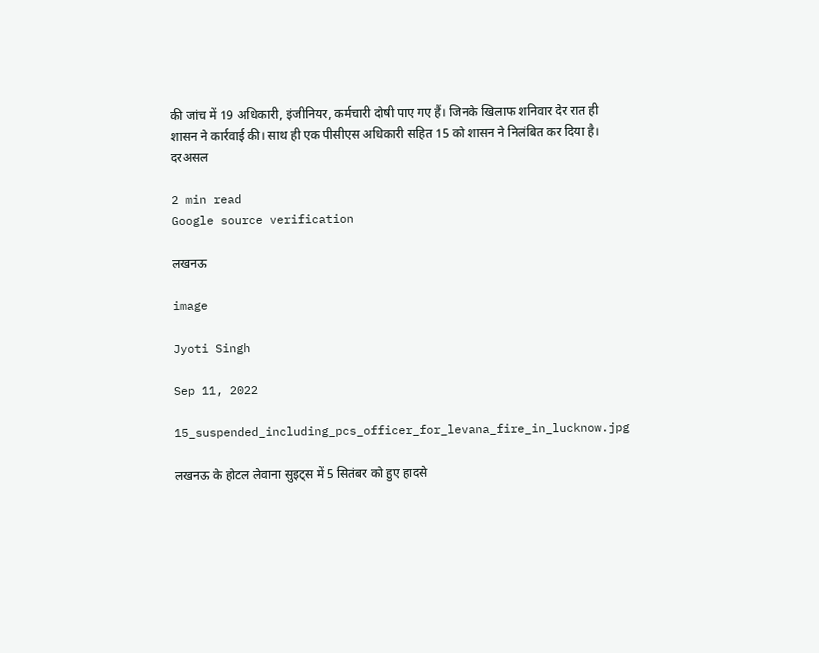की जांच में 19 अधिकारी, इंजीनियर, कर्मचारी दोषी पाए गए हैं। जिनके खिलाफ शनिवार देर रात ही शासन ने कार्रवाई की। साथ ही एक पीसीएस अधिकारी सहित 15 को शासन ने निलंबित कर दिया है। दरअसल

2 min read
Google source verification

लखनऊ

image

Jyoti Singh

Sep 11, 2022

15_suspended_including_pcs_officer_for_levana_fire_in_lucknow.jpg

लखनऊ के होटल लेवाना सुइट्स में 5 सितंबर को हुए हादसे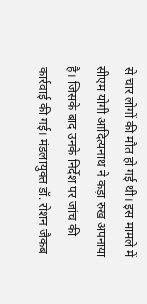से चार लोगों की मौत हो गई थी। इस मामले में सीएम योगी आदित्यनाथ ने कड़ा रुख अपनाया है। जिसके बाद उनके निर्देश पर जांच की कार्रवाई की गई। मंडलायुक्त डॉ. रोशन जैकब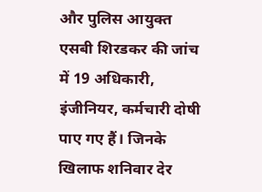और पुलिस आयुक्त एसबी शिरडकर की जांच में 19 अधिकारी, इंजीनियर, कर्मचारी दोषी पाए गए हैं। जिनके खिलाफ शनिवार देर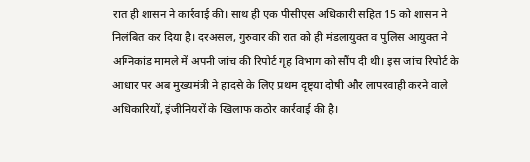रात ही शासन ने कार्रवाई की। साथ ही एक पीसीएस अधिकारी सहित 15 को शासन ने निलंबित कर दिया है। दरअसल, गुरुवार की रात को ही मंडलायुक्त व पुलिस आयुक्त ने अग्निकांड मामले में अपनी जांच की रिपोर्ट गृह विभाग को सौंप दी थी। इस जांच रिपोर्ट के आधार पर अब मुख्यमंत्री ने हादसे के लिए प्रथम दृष्ट्या दोषी और लापरवाही करने वाले अधिकारियों, इंजीनियरों के खिलाफ कठोर कार्रवाई की है।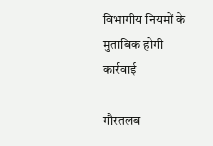विभागीय नियमों के मुताबिक होगी कार्रवाई

गौरतलब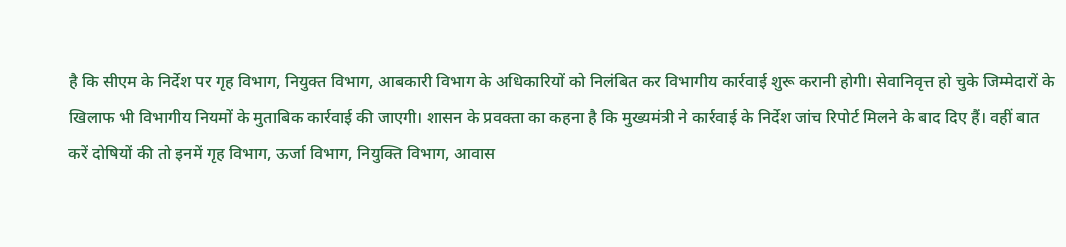है कि सीएम के निर्देश पर गृह विभाग, नियुक्त विभाग, आबकारी विभाग के अधिकारियों को निलंबित कर विभागीय कार्रवाई शुरू करानी होगी। सेवानिवृत्त हो चुके जिम्मेदारों के खिलाफ भी विभागीय नियमों के मुताबिक कार्रवाई की जाएगी। शासन के प्रवक्ता का कहना है कि मुख्यमंत्री ने कार्रवाई के निर्देश जांच रिपोर्ट मिलने के बाद दिए हैं। वहीं बात करें दोषियों की तो इनमें गृह विभाग, ऊर्जा विभाग, नियुक्ति विभाग, आवास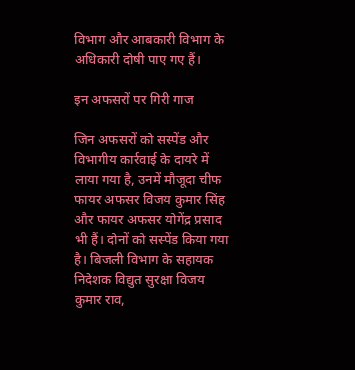विभाग और आबकारी विभाग के अधिकारी दोषी पाए गए हैं।

इन अफसरों पर गिरी गाज

जिन अफसरों को सस्पेंड और विभागीय कार्रवाई के दायरे में लाया गया है, उनमें मौजूदा चीफ फायर अफसर विजय कुमार सिंह और फायर अफसर योगेंद्र प्रसाद भी हैं। दोनों को सस्पेंड किया गया है। बिजली विभाग के सहायक निदेशक विद्युत सुरक्षा विजय कुमार राव,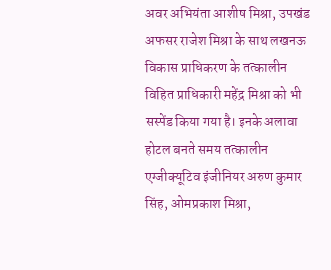अवर अभियंता आशीष मिश्रा, उपखंड अफसर राजेश मिश्रा के साथ लखनऊ विकास प्राधिकरण के तत्कालीन विहित प्राधिकारी महेंद्र मिश्रा को भी सस्पेंड किया गया है। इनके अलावा होटल बनते समय तत्कालीन एग्जीक्यूटिव इंजीनियर अरुण कुमार सिंह, ओमप्रकाश मिश्रा,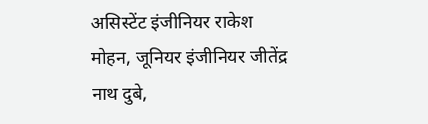असिस्टेंट इंजीनियर राकेश मोहन, जूनियर इंजीनियर जीतेंद्र नाथ दुबे,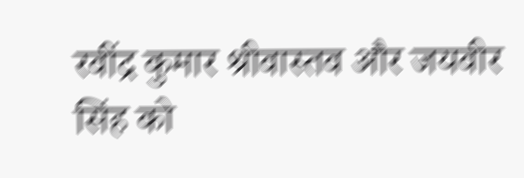रवींद्र कुमार श्रीवास्तव और जयवीर सिंह को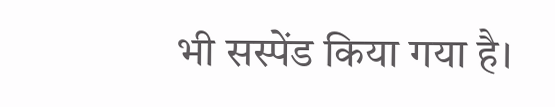भी सस्पेंड किया गया है।